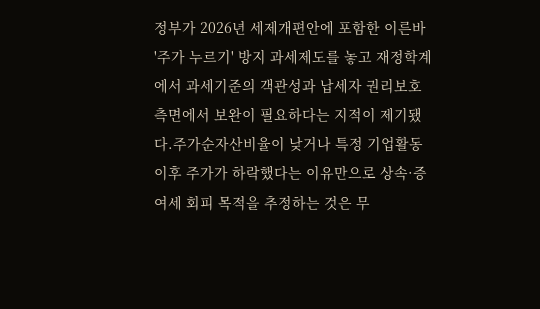정부가 2026년 세제개편안에 포함한 이른바 '주가 누르기' 방지 과세제도를 놓고 재정학계에서 과세기준의 객관성과 납세자 권리보호 측면에서 보완이 필요하다는 지적이 제기됐다.주가순자산비율이 낮거나 특정 기업활동 이후 주가가 하락했다는 이유만으로 상속·증여세 회피 목적을 추정하는 것은 무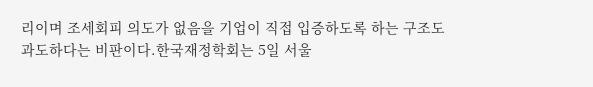리이며 조세회피 의도가 없음을 기업이 직접 입증하도록 하는 구조도 과도하다는 비판이다.한국재정학회는 5일 서울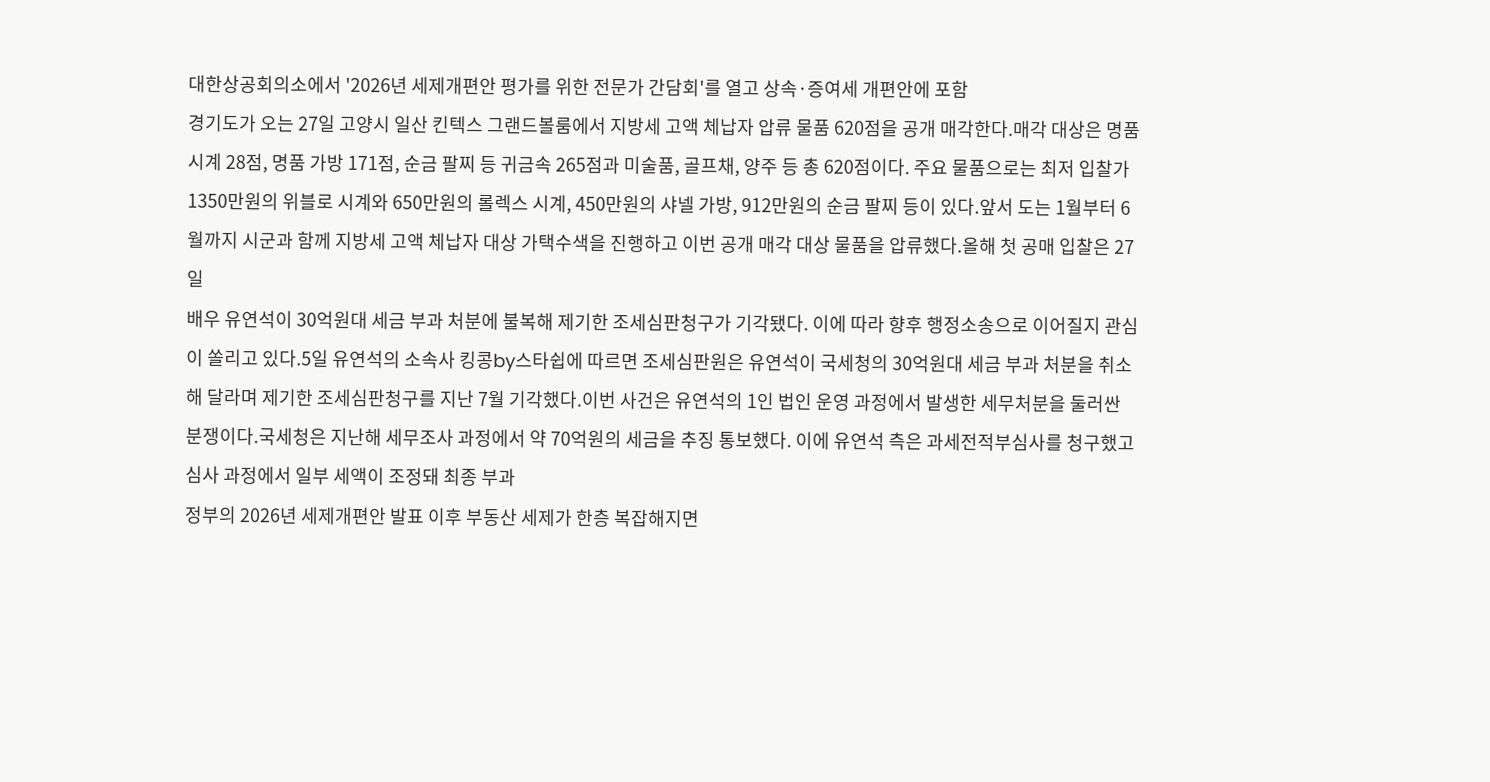대한상공회의소에서 '2026년 세제개편안 평가를 위한 전문가 간담회'를 열고 상속·증여세 개편안에 포함
경기도가 오는 27일 고양시 일산 킨텍스 그랜드볼룸에서 지방세 고액 체납자 압류 물품 620점을 공개 매각한다.매각 대상은 명품 시계 28점, 명품 가방 171점, 순금 팔찌 등 귀금속 265점과 미술품, 골프채, 양주 등 총 620점이다. 주요 물품으로는 최저 입찰가 1350만원의 위블로 시계와 650만원의 롤렉스 시계, 450만원의 샤넬 가방, 912만원의 순금 팔찌 등이 있다.앞서 도는 1월부터 6월까지 시군과 함께 지방세 고액 체납자 대상 가택수색을 진행하고 이번 공개 매각 대상 물품을 압류했다.올해 첫 공매 입찰은 27일
배우 유연석이 30억원대 세금 부과 처분에 불복해 제기한 조세심판청구가 기각됐다. 이에 따라 향후 행정소송으로 이어질지 관심이 쏠리고 있다.5일 유연석의 소속사 킹콩by스타쉽에 따르면 조세심판원은 유연석이 국세청의 30억원대 세금 부과 처분을 취소해 달라며 제기한 조세심판청구를 지난 7월 기각했다.이번 사건은 유연석의 1인 법인 운영 과정에서 발생한 세무처분을 둘러싼 분쟁이다.국세청은 지난해 세무조사 과정에서 약 70억원의 세금을 추징 통보했다. 이에 유연석 측은 과세전적부심사를 청구했고 심사 과정에서 일부 세액이 조정돼 최종 부과
정부의 2026년 세제개편안 발표 이후 부동산 세제가 한층 복잡해지면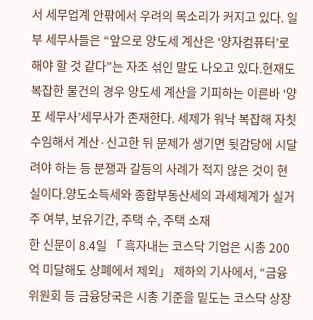서 세무업계 안팎에서 우려의 목소리가 커지고 있다. 일부 세무사들은 “앞으로 양도세 계산은 ‘양자컴퓨터’로 해야 할 것 같다”는 자조 섞인 말도 나오고 있다.현재도 복잡한 물건의 경우 양도세 계산을 기피하는 이른바 ‘양포 세무사’세무사가 존재한다. 세제가 워낙 복잡해 자칫 수임해서 계산·신고한 뒤 문제가 생기면 뒷감당에 시달려야 하는 등 분쟁과 갈등의 사례가 적지 않은 것이 현실이다.양도소득세와 종합부동산세의 과세체계가 실거주 여부, 보유기간, 주택 수, 주택 소재
한 신문이 8.4일 「 흑자내는 코스닥 기업은 시총 200억 미달해도 상폐에서 제외」 제하의 기사에서, “금융위원회 등 금융당국은 시총 기준을 밑도는 코스닥 상장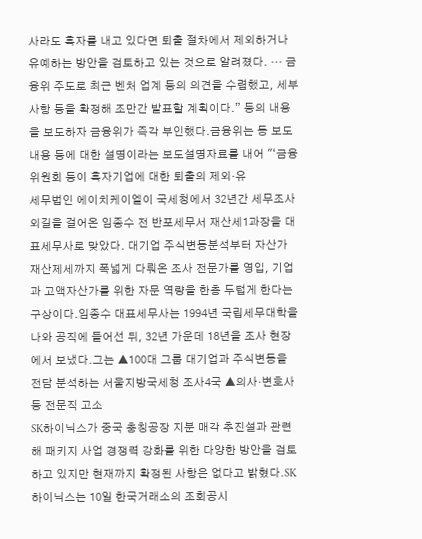사라도 흑자를 내고 있다면 퇴출 절차에서 제외하거나 유예하는 방안을 검토하고 있는 것으로 알려졌다. ··· 금융위 주도로 최근 벤처 업계 등의 의견을 수렴했고, 세부 사항 등을 확정해 조만간 발표할 계획이다.” 등의 내용을 보도하자 금융위가 즉각 부인했다.금융위는 동 보도내용 등에 대한 설명이라는 보도설명자료를 내어 "‘금융위원회 등이 흑자기업에 대한 퇴출의 제외·유
세무법인 에이치케이엘이 국세청에서 32년간 세무조사 외길을 걸어온 임종수 전 반포세무서 재산세1과장을 대표세무사로 맞았다. 대기업 주식변동분석부터 자산가 재산제세까지 폭넓게 다뤄온 조사 전문가를 영입, 기업과 고액자산가를 위한 자문 역량을 한층 두텁게 한다는 구상이다.임종수 대표세무사는 1994년 국립세무대학을 나와 공직에 들어선 뒤, 32년 가운데 18년을 조사 현장에서 보냈다.그는 ▲100대 그룹 대기업과 주식변동을 전담 분석하는 서울지방국세청 조사4국 ▲의사·변호사 등 전문직 고소
SK하이닉스가 중국 충칭공장 지분 매각 추진설과 관련해 패키지 사업 경쟁력 강화를 위한 다양한 방안을 검토하고 있지만 현재까지 확정된 사항은 없다고 밝혔다.SK하이닉스는 10일 한국거래소의 조회공시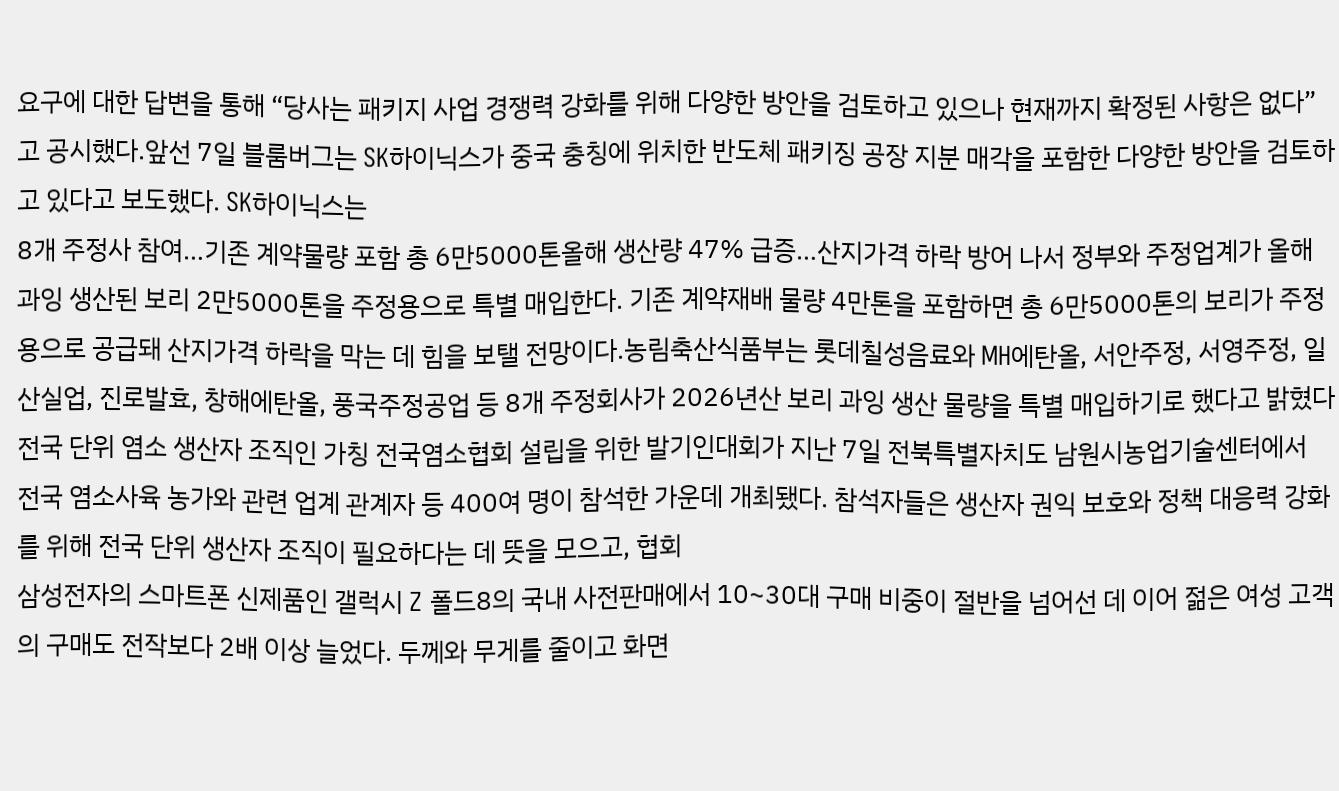요구에 대한 답변을 통해 “당사는 패키지 사업 경쟁력 강화를 위해 다양한 방안을 검토하고 있으나 현재까지 확정된 사항은 없다”고 공시했다.앞선 7일 블룸버그는 SK하이닉스가 중국 충칭에 위치한 반도체 패키징 공장 지분 매각을 포함한 다양한 방안을 검토하고 있다고 보도했다. SK하이닉스는
8개 주정사 참여…기존 계약물량 포함 총 6만5000톤올해 생산량 47% 급증…산지가격 하락 방어 나서 정부와 주정업계가 올해 과잉 생산된 보리 2만5000톤을 주정용으로 특별 매입한다. 기존 계약재배 물량 4만톤을 포함하면 총 6만5000톤의 보리가 주정용으로 공급돼 산지가격 하락을 막는 데 힘을 보탤 전망이다.농림축산식품부는 롯데칠성음료와 MH에탄올, 서안주정, 서영주정, 일산실업, 진로발효, 창해에탄올, 풍국주정공업 등 8개 주정회사가 2026년산 보리 과잉 생산 물량을 특별 매입하기로 했다고 밝혔다
전국 단위 염소 생산자 조직인 가칭 전국염소협회 설립을 위한 발기인대회가 지난 7일 전북특별자치도 남원시농업기술센터에서 전국 염소사육 농가와 관련 업계 관계자 등 400여 명이 참석한 가운데 개최됐다. 참석자들은 생산자 권익 보호와 정책 대응력 강화를 위해 전국 단위 생산자 조직이 필요하다는 데 뜻을 모으고, 협회
삼성전자의 스마트폰 신제품인 갤럭시 Z 폴드8의 국내 사전판매에서 10~30대 구매 비중이 절반을 넘어선 데 이어 젊은 여성 고객의 구매도 전작보다 2배 이상 늘었다. 두께와 무게를 줄이고 화면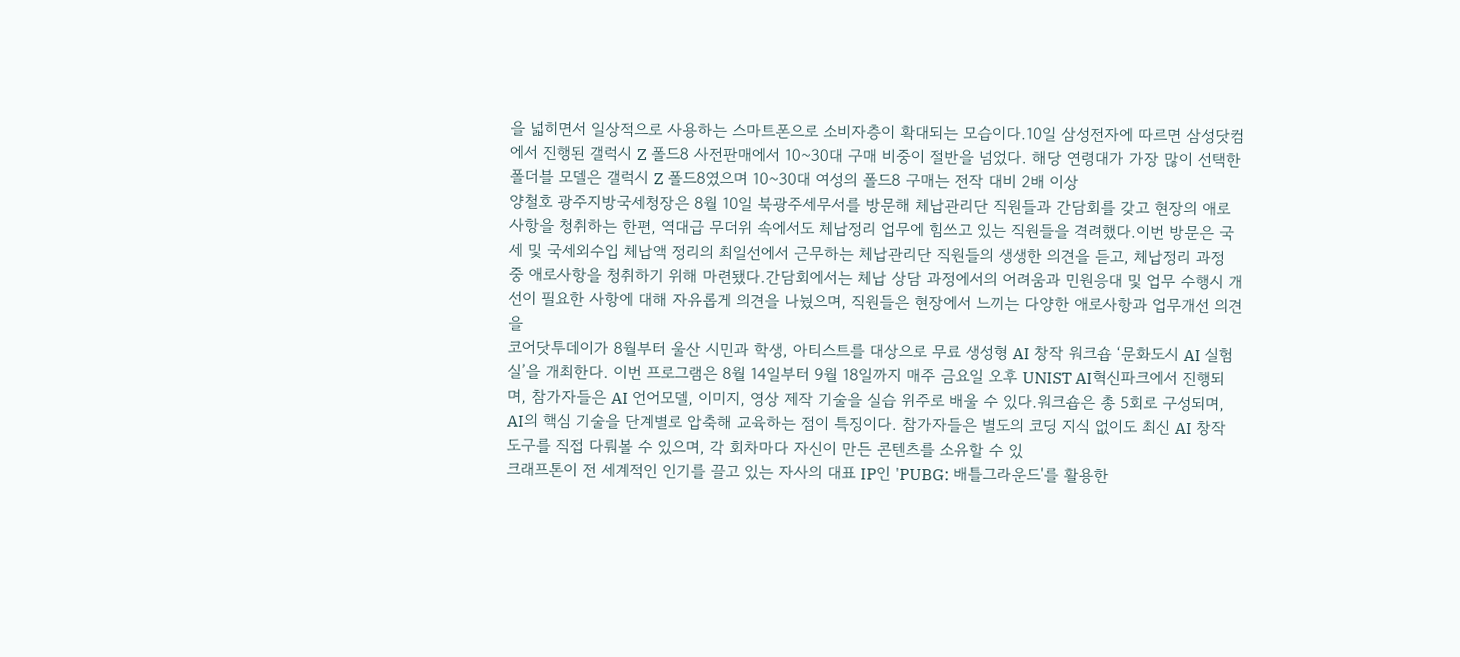을 넓히면서 일상적으로 사용하는 스마트폰으로 소비자층이 확대되는 모습이다.10일 삼성전자에 따르면 삼성닷컴에서 진행된 갤럭시 Z 폴드8 사전판매에서 10~30대 구매 비중이 절반을 넘었다. 해당 연령대가 가장 많이 선택한 폴더블 모델은 갤럭시 Z 폴드8였으며 10~30대 여성의 폴드8 구매는 전작 대비 2배 이상
양철호 광주지방국세청장은 8월 10일 북광주세무서를 방문해 체납관리단 직원들과 간담회를 갖고 현장의 애로사항을 청취하는 한편, 역대급 무더위 속에서도 체납정리 업무에 힘쓰고 있는 직원들을 격려했다.이번 방문은 국세 및 국세외수입 체납액 정리의 최일선에서 근무하는 체납관리단 직원들의 생생한 의견을 듣고, 체납정리 과정 중 애로사항을 청취하기 위해 마련됐다.간담회에서는 체납 상담 과정에서의 어려움과 민원응대 및 업무 수행시 개선이 필요한 사항에 대해 자유롭게 의견을 나눴으며, 직원들은 현장에서 느끼는 다양한 애로사항과 업무개선 의견을
코어닷투데이가 8월부터 울산 시민과 학생, 아티스트를 대상으로 무료 생성형 AI 창작 워크숍 ‘문화도시 AI 실험실’을 개최한다. 이번 프로그램은 8월 14일부터 9월 18일까지 매주 금요일 오후 UNIST AI혁신파크에서 진행되며, 참가자들은 AI 언어모델, 이미지, 영상 제작 기술을 실습 위주로 배울 수 있다.워크숍은 총 5회로 구성되며, AI의 핵심 기술을 단계별로 압축해 교육하는 점이 특징이다. 참가자들은 별도의 코딩 지식 없이도 최신 AI 창작 도구를 직접 다뤄볼 수 있으며, 각 회차마다 자신이 만든 콘텐츠를 소유할 수 있
크래프톤이 전 세계적인 인기를 끌고 있는 자사의 대표 IP인 'PUBG: 배틀그라운드'를 활용한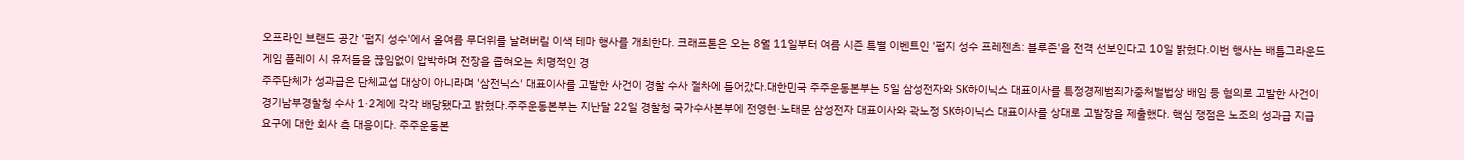오프라인 브랜드 공간 '펍지 성수'에서 올여름 무더위를 날려버릴 이색 테마 행사를 개최한다. 크래프톤은 오는 8월 11일부터 여름 시즌 특별 이벤트인 '펍지 성수 프레젠츠: 블루존'을 전격 선보인다고 10일 밝혔다.이번 행사는 배틀그라운드 게임 플레이 시 유저들을 끊임없이 압박하며 전장을 좁혀오는 치명적인 경
주주단체가 성과급은 단체교섭 대상이 아니라며 '삼전닉스' 대표이사를 고발한 사건이 경찰 수사 절차에 들어갔다.대한민국 주주운동본부는 5일 삼성전자와 SK하이닉스 대표이사를 특정경제범죄가중처벌법상 배임 등 혐의로 고발한 사건이 경기남부경찰청 수사 1·2계에 각각 배당됐다고 밝혔다.주주운동본부는 지난달 22일 경찰청 국가수사본부에 전영현·노태문 삼성전자 대표이사와 곽노정 SK하이닉스 대표이사를 상대로 고발장을 제출했다. 핵심 쟁점은 노조의 성과급 지급 요구에 대한 회사 측 대응이다. 주주운동본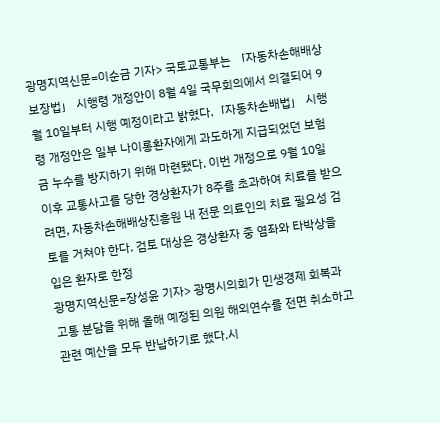광명지역신문=이순금 기자> 국토교통부는 「자동차손해배상 보장법」 시행령 개정안이 8월 4일 국무회의에서 의결되어 9월 10일부터 시행 예정이라고 밝혔다.「자동차손배법」 시행령 개정안은 일부 나이롱환자에게 과도하게 지급되었던 보험금 누수를 방지하기 위해 마련됐다. 이번 개정으로 9월 10일 이후 교통사고를 당한 경상환자가 8주를 초과하여 치료를 받으려면, 자동차손해배상진흥원 내 전문 의료인의 치료 필요성 검토를 거쳐야 한다. 검토 대상은 경상환자 중 염좌와 타박상을 입은 환자로 한정
광명지역신문=장성윤 기자> 광명시의회가 민생경제 회복과 고통 분담을 위해 올해 예정된 의원 해외연수를 전면 취소하고 관련 예산을 모두 반납하기로 했다.시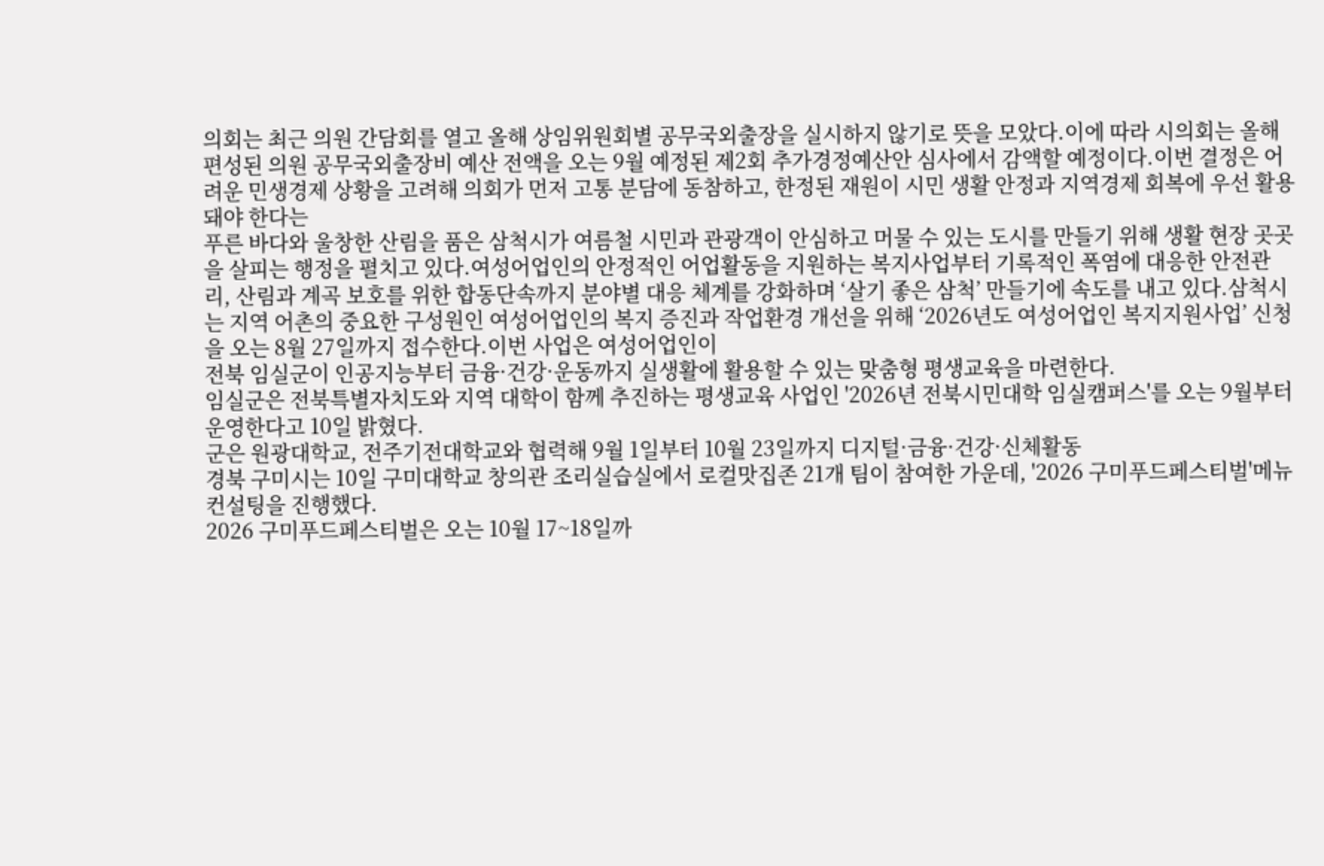의회는 최근 의원 간담회를 열고 올해 상임위원회별 공무국외출장을 실시하지 않기로 뜻을 모았다.이에 따라 시의회는 올해 편성된 의원 공무국외출장비 예산 전액을 오는 9월 예정된 제2회 추가경정예산안 심사에서 감액할 예정이다.이번 결정은 어려운 민생경제 상황을 고려해 의회가 먼저 고통 분담에 동참하고, 한정된 재원이 시민 생활 안정과 지역경제 회복에 우선 활용돼야 한다는
푸른 바다와 울창한 산림을 품은 삼척시가 여름철 시민과 관광객이 안심하고 머물 수 있는 도시를 만들기 위해 생활 현장 곳곳을 살피는 행정을 펼치고 있다.여성어업인의 안정적인 어업활동을 지원하는 복지사업부터 기록적인 폭염에 대응한 안전관리, 산림과 계곡 보호를 위한 합동단속까지 분야별 대응 체계를 강화하며 ‘살기 좋은 삼척’ 만들기에 속도를 내고 있다.삼척시는 지역 어촌의 중요한 구성원인 여성어업인의 복지 증진과 작업환경 개선을 위해 ‘2026년도 여성어업인 복지지원사업’ 신청을 오는 8월 27일까지 접수한다.이번 사업은 여성어업인이
전북 임실군이 인공지능부터 금융·건강·운동까지 실생활에 활용할 수 있는 맞춤형 평생교육을 마련한다.
임실군은 전북특별자치도와 지역 대학이 함께 추진하는 평생교육 사업인 '2026년 전북시민대학 임실캠퍼스'를 오는 9월부터 운영한다고 10일 밝혔다.
군은 원광대학교, 전주기전대학교와 협력해 9월 1일부터 10월 23일까지 디지털·금융·건강·신체활동
경북 구미시는 10일 구미대학교 창의관 조리실습실에서 로컬맛집존 21개 팀이 참여한 가운데, '2026 구미푸드페스티벌'메뉴 컨설팅을 진행했다.
2026 구미푸드페스티벌은 오는 10월 17~18일까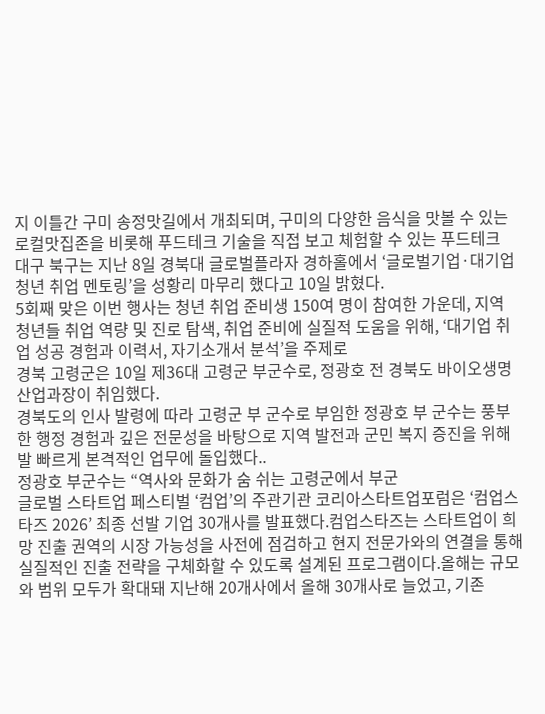지 이틀간 구미 송정맛길에서 개최되며, 구미의 다양한 음식을 맛볼 수 있는 로컬맛집존을 비롯해 푸드테크 기술을 직접 보고 체험할 수 있는 푸드테크
대구 북구는 지난 8일 경북대 글로벌플라자 경하홀에서 ‘글로벌기업·대기업 청년 취업 멘토링’을 성황리 마무리 했다고 10일 밝혔다.
5회째 맞은 이번 행사는 청년 취업 준비생 150여 명이 참여한 가운데, 지역 청년들 취업 역량 및 진로 탐색, 취업 준비에 실질적 도움을 위해, ‘대기업 취업 성공 경험과 이력서, 자기소개서 분석’을 주제로
경북 고령군은 10일 제36대 고령군 부군수로, 정광호 전 경북도 바이오생명산업과장이 취임했다.
경북도의 인사 발령에 따라 고령군 부 군수로 부임한 정광호 부 군수는 풍부한 행정 경험과 깊은 전문성을 바탕으로 지역 발전과 군민 복지 증진을 위해 발 빠르게 본격적인 업무에 돌입했다..
정광호 부군수는 “역사와 문화가 숨 쉬는 고령군에서 부군
글로벌 스타트업 페스티벌 ‘컴업’의 주관기관 코리아스타트업포럼은 ‘컴업스타즈 2026’ 최종 선발 기업 30개사를 발표했다.컴업스타즈는 스타트업이 희망 진출 권역의 시장 가능성을 사전에 점검하고 현지 전문가와의 연결을 통해 실질적인 진출 전략을 구체화할 수 있도록 설계된 프로그램이다.올해는 규모와 범위 모두가 확대돼 지난해 20개사에서 올해 30개사로 늘었고, 기존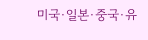미국·일본·중국·유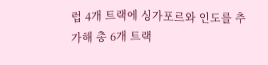럽 4개 트랙에 싱가포르와 인도를 추가해 총 6개 트랙